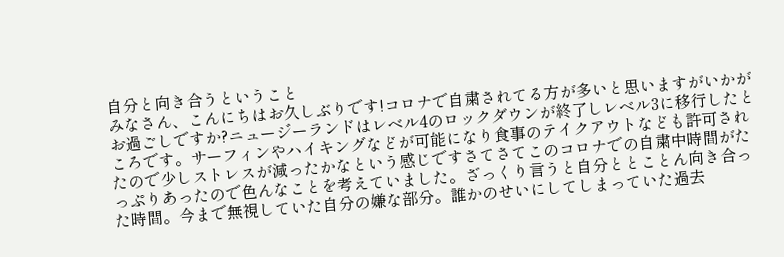自分と向き合うということ
みなさん、こんにちはお久しぶりです!コロナで自粛されてる方が多いと思いますがいかがお過ごしですか?ニュージーランドはレベル4のロックダウンが終了しレベル3に移行したところです。サーフィンやハイキングなどが可能になり食事のテイクアウトなども許可されたので少しストレスが減ったかなという感じですさてさてこのコロナでの自粛中時間がたっぷりあったので色んなことを考えていました。ざっくり言うと自分ととことん向き合った時間。今まで無視していた自分の嫌な部分。誰かのせいにしてしまっていた過去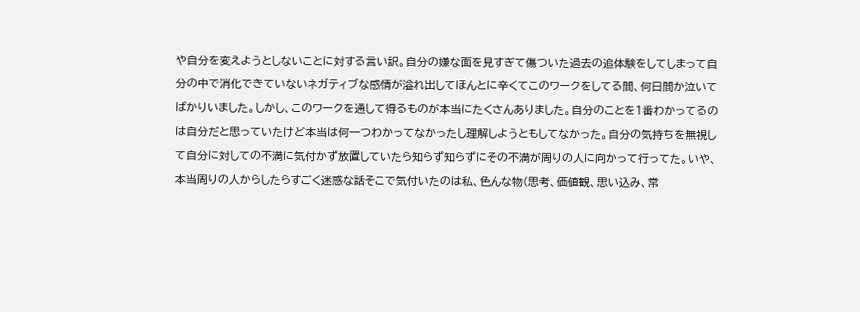や自分を変えようとしないことに対する言い訳。自分の嫌な面を見すぎて傷ついた過去の追体験をしてしまって自分の中で消化できていないネガティブな感情が溢れ出してほんとに辛くてこのワークをしてる間、何日間か泣いてばかりいました。しかし、このワークを通して得るものが本当にたくさんありました。自分のことを1番わかってるのは自分だと思っていたけど本当は何一つわかってなかったし理解しようともしてなかった。自分の気持ちを無視して自分に対しての不満に気付かず放置していたら知らず知らずにその不満が周りの人に向かって行ってた。いや、本当周りの人からしたらすごく迷惑な話そこで気付いたのは私、色んな物(思考、価値観、思い込み、常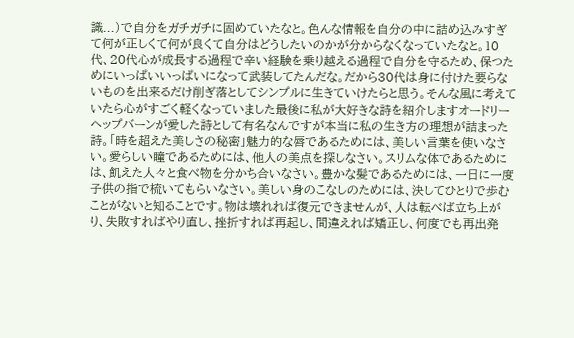識...)で自分をガチガチに固めていたなと。色んな情報を自分の中に詰め込みすぎて何が正しくて何が良くて自分はどうしたいのかが分からなくなっていたなと。10代、20代心が成長する過程で辛い経験を乗り越える過程で自分を守るため、保つためにいっぱいいっぱいになって武装してたんだな。だから30代は身に付けた要らないものを出来るだけ削ぎ落としてシンプルに生きていけたらと思う。そんな風に考えていたら心がすごく軽くなっていました最後に私が大好きな詩を紹介しますオードリーヘップバーンが愛した詩として有名なんですが本当に私の生き方の理想が詰まった詩。「時を超えた美しさの秘密」魅力的な唇であるためには、美しい言葉を使いなさい。愛らしい瞳であるためには、他人の美点を探しなさい。スリムな体であるためには、飢えた人々と食べ物を分かち合いなさい。豊かな髪であるためには、一日に一度子供の指で梳いてもらいなさい。美しい身のこなしのためには、決してひとりで歩むことがないと知ることです。物は壊れれば復元できませんが、人は転べば立ち上がり、失敗すればやり直し、挫折すれば再起し、間違えれば矯正し、何度でも再出発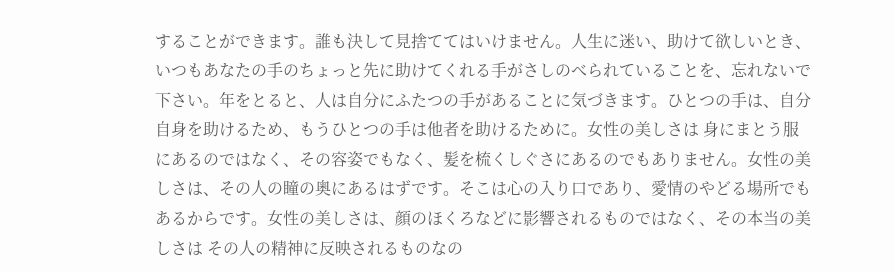することができます。誰も決して見捨ててはいけません。人生に迷い、助けて欲しいとき、いつもあなたの手のちょっと先に助けてくれる手がさしのべられていることを、忘れないで下さい。年をとると、人は自分にふたつの手があることに気づきます。ひとつの手は、自分自身を助けるため、もうひとつの手は他者を助けるために。女性の美しさは 身にまとう服にあるのではなく、その容姿でもなく、髪を梳くしぐさにあるのでもありません。女性の美しさは、その人の瞳の奥にあるはずです。そこは心の入り口であり、愛情のやどる場所でもあるからです。女性の美しさは、顔のほくろなどに影響されるものではなく、その本当の美しさは その人の精神に反映されるものなの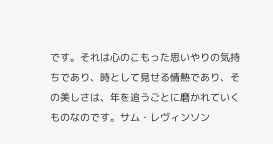です。それは心のこもった思いやりの気持ちであり、時として見せる情熱であり、その美しさは、年を追うごとに磨かれていくものなのです。サム・レヴィンソン